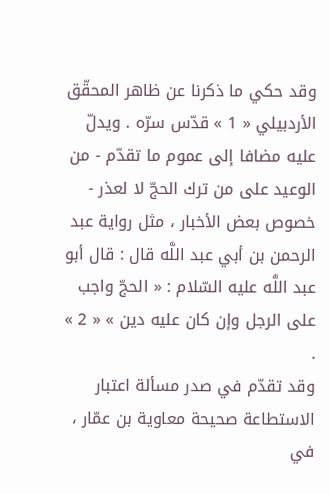وقد حكي ما ذكرنا عن ظاهر المحقّق الأردبيلي « 1 » قدّس سرّه . ويدلّ عليه مضافا إلى عموم ما تقدّم - من الوعيد على من ترك الحجّ لا لعذر - خصوص بعض الأخبار ، مثل رواية عبد الرحمن بن أبي عبد اللَّه قال : قال أبو عبد اللَّه عليه السّلام : « الحجّ واجب على الرجل وإن كان عليه دين » « 2 » .
وقد تقدّم في صدر مسألة اعتبار الاستطاعة صحيحة معاوية بن عمّار ، في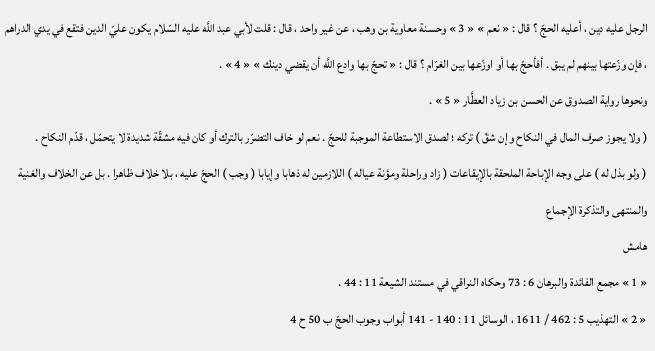الرجل عليه دين ، أعليه الحجّ ؟ قال : « نعم » « 3 » وحسنة معاوية بن وهب ، عن غير واحد ، قال : قلت لأبي عبد اللَّه عليه السّلام يكون عليّ الدين فتقع في يدي الدراهم ، فإن وزّعتها بينهم لم يبق . أفأحجّ بها أو اوزّعها بين الغرّام ؟ قال : « تحجّ بها وادع اللَّه أن يقضي دينك » « 4 » .
ونحوها رواية الصدوق عن الحسن بن زياد العطَّار « 5 » .
( ولا يجوز صرف المال في النكاح وإن شقّ ) تركه ؛ لصدق الاستطاعة الموجبة للحجّ . نعم لو خاف التضرّر بالترك أو كان فيه مشقّة شديدة لا يتحمّل ، قدّم النكاح .
( ولو بذل له ) على وجه الإباحة الملحقة بالإيقاعات ( زاد وراحلة ومؤنة عياله ) اللازمين له ذهابا وإيابا ( وجب ) الحجّ عليه ، بلا خلاف ظاهرا . بل عن الخلاف والغنية والمنتهى والتذكرة الإجماع
هامش
« 1 » مجمع الفائدة والبرهان 6 : 73 وحكاه النراقي في مستند الشيعة 11 : 44 .
« 2 » التهذيب 5 : 462 / 1611 ، الوسائل 11 : 140 - 141 أبواب وجوب الحجّ ب 50 ح 4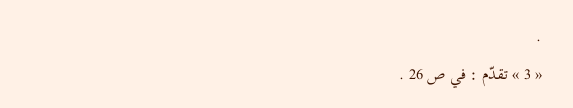.
« 3 » تقدّم : في ص 26 .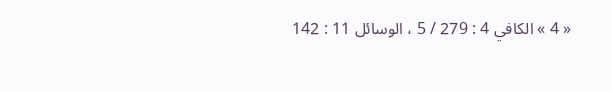« 4 » الكافي 4 : 279 / 5 ، الوسائل 11 : 142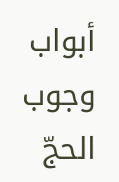أبواب وجوب الحجّ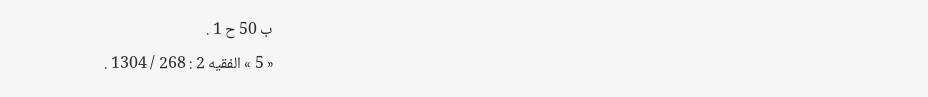ب 50 ح 1 .
« 5 » الفقيه 2 : 268 / 1304 .